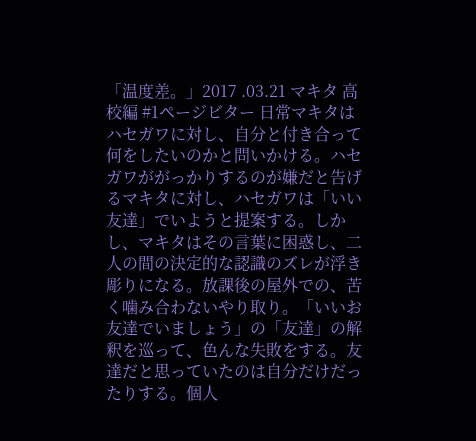「温度差。」2017 .03.21 マキタ 高校編 #1ページビター 日常マキタはハセガワに対し、自分と付き合って何をしたいのかと問いかける。ハセガワががっかりするのが嫌だと告げるマキタに対し、ハセガワは「いい友達」でいようと提案する。しかし、マキタはその言葉に困惑し、二人の間の決定的な認識のズレが浮き彫りになる。放課後の屋外での、苦く噛み合わないやり取り。「いいお友達でいましょう」の「友達」の解釈を巡って、色んな失敗をする。友達だと思っていたのは自分だけだったりする。個人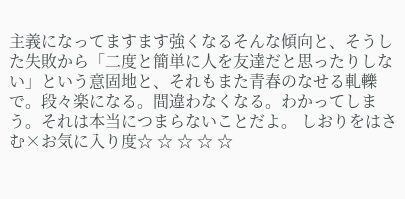主義になってますます強くなるそんな傾向と、そうした失敗から「二度と簡単に人を友達だと思ったりしない」という意固地と、それもまた青春のなせる軋轢で。段々楽になる。間違わなくなる。わかってしまう。それは本当につまらないことだよ。 しおりをはさむ×お気に入り度☆ ☆ ☆ ☆ ☆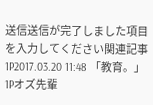送信送信が完了しました項目を入力してください関連記事 1P2017.03.20 11:48 「教育。」 1Pオズ先輩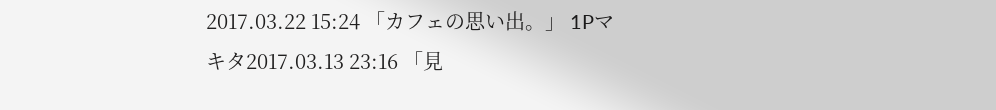2017.03.22 15:24 「カフェの思い出。」 1Pマキタ2017.03.13 23:16 「見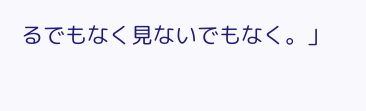るでもなく見ないでもなく。」